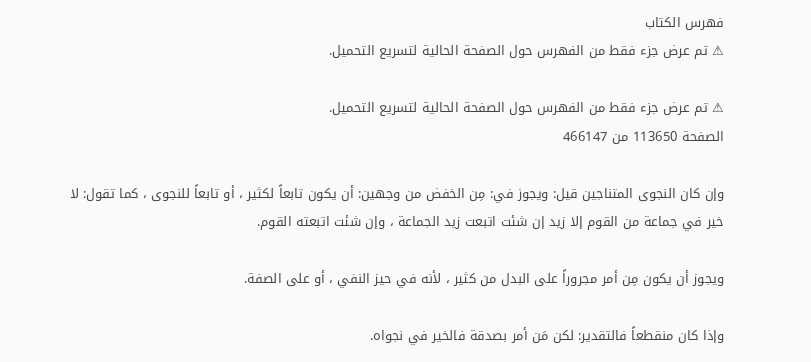فهرس الكتاب
⚠ تم عرض جزء فقط من الفهرس حول الصفحة الحالية لتسريع التحميل.

⚠ تم عرض جزء فقط من الفهرس حول الصفحة الحالية لتسريع التحميل.
الصفحة 113650 من 466147

وإن كان النجوى المتناجين قيل: ويجوز في: مِن الخفض من وجهين: أن يكون تابعاً لكثير ، أو تابعاً للنجوى ، كما تقول: لا خير في جماعة من القوم إلا زيد إن شئت اتبعت زيد الجماعة ، وإن شئت اتبعته القوم.

ويجوز أن يكون مِن أمر مجروراً على البدل من كثير ، لأنه في حيز النفي ، أو على الصفة.

وإذا كان منقطعاً فالتقدير: لكن مَن أمر بصدقة فالخير في نجواه.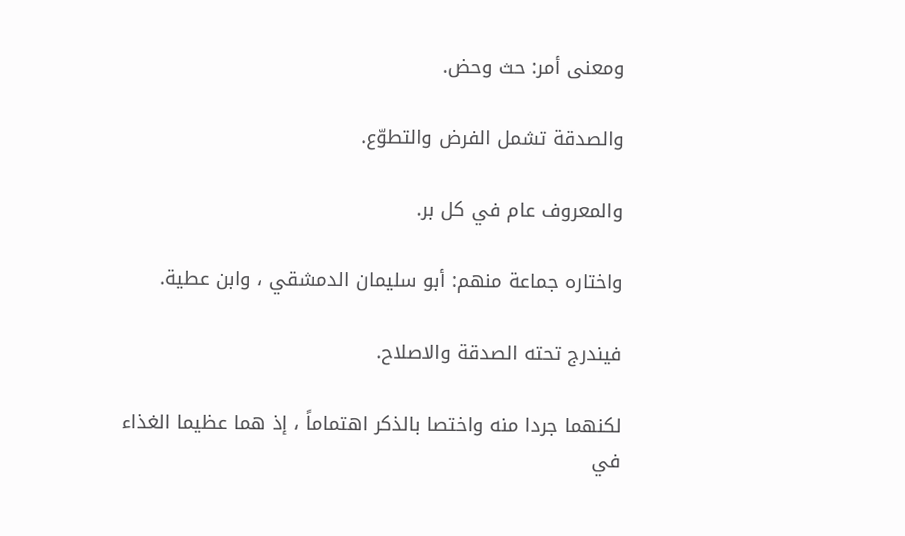ومعنى أمر: حث وحض.

والصدقة تشمل الفرض والتطوّع.

والمعروف عام في كل بر.

واختاره جماعة منهم: أبو سليمان الدمشقي ، وابن عطية.

فيندرج تحته الصدقة والاصلاح.

لكنهما جردا منه واختصا بالذكر اهتماماً ، إذ هما عظيما الغذاء في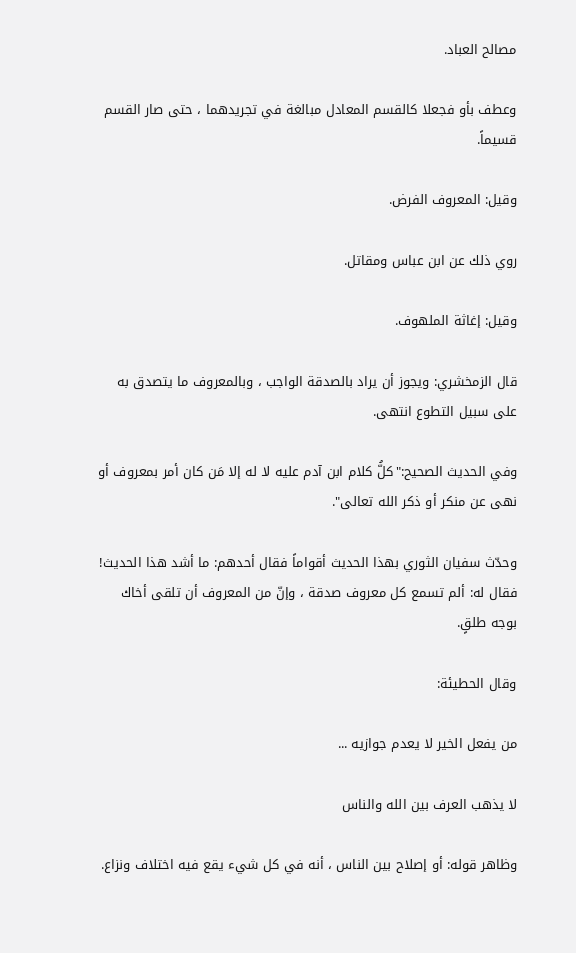مصالح العباد.

وعطف بأو فجعلا كالقسم المعادل مبالغة في تجريدهما ، حتى صار القسم قسيماً.

وقيل: المعروف الفرض.

روي ذلك عن ابن عباس ومقاتل.

وقيل: إغاثة الملهوف.

قال الزمخشري: ويجوز أن يراد بالصدقة الواجب ، وبالمعروف ما يتصدق به على سبيل التطوع انتهى.

وفي الحديث الصحيح:"كلُّ كلام ابن آدم عليه لا له إلا مَن كان أمر بمعروف أو نهى عن منكر أو ذكر الله تعالى".

وحدّث سفيان الثوري بهذا الحديث أقواماً فقال أحدهم: ما أشد هذا الحديث! فقال له: ألم تسمع كل معروف صدقة ، وإنّ من المعروف أن تلقى أخاك بوجه طلقٍ.

وقال الحطيئة:

من يفعل الخير لا يعدم جوازيه ...

لا يذهب العرف بين الله والناس

وظاهر قوله: أو إصلاح بين الناس ، أنه في كل شيء يقع فيه اختلاف ونزاع.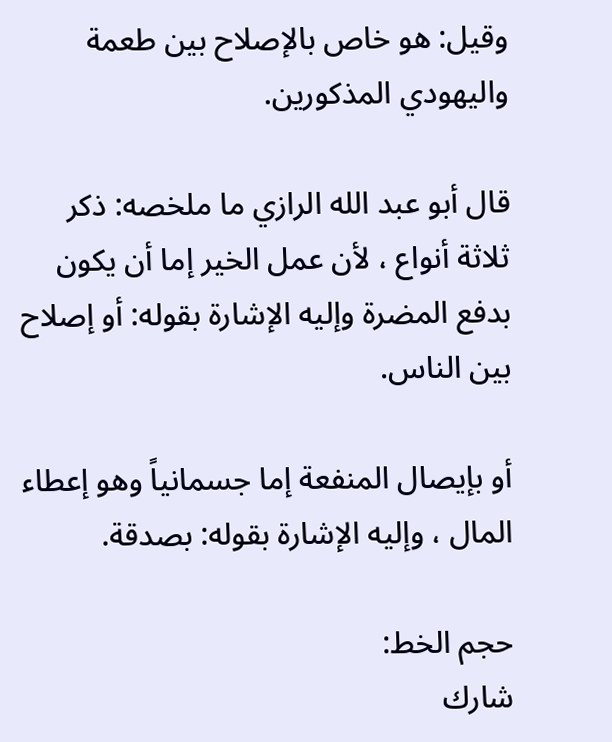وقيل: هو خاص بالإصلاح بين طعمة واليهودي المذكورين.

قال أبو عبد الله الرازي ما ملخصه: ذكر ثلاثة أنواع ، لأن عمل الخير إما أن يكون بدفع المضرة وإليه الإشارة بقوله: أو إصلاح بين الناس.

أو بإيصال المنفعة إما جسمانياً وهو إعطاء المال ، وإليه الإشارة بقوله: بصدقة.

حجم الخط:
شارك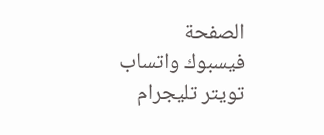الصفحة
فيسبوك واتساب تويتر تليجرام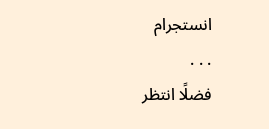انستجرام
. . .
فضلًا انتظر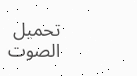تحميل الصوت